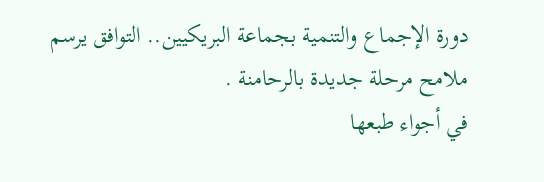دورة الإجماع والتنمية بجماعة البريكيين.. التوافق يرسم ملامح مرحلة جديدة بالرحامنة .
في أجواء طبعها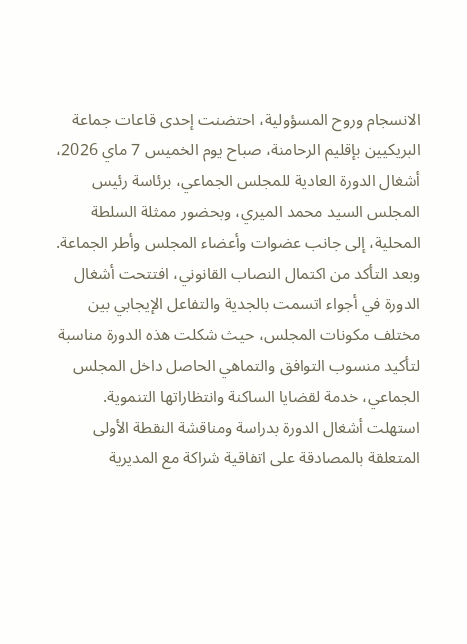الانسجام وروح المسؤولية، احتضنت إحدى قاعات جماعة البريكيين بإقليم الرحامنة، صباح يوم الخميس 7 ماي 2026، أشغال الدورة العادية للمجلس الجماعي، برئاسة رئيس المجلس السيد محمد الميري، وبحضور ممثلة السلطة المحلية، إلى جانب عضوات وأعضاء المجلس وأطر الجماعة.
وبعد التأكد من اكتمال النصاب القانوني، افتتحت أشغال الدورة في أجواء اتسمت بالجدية والتفاعل الإيجابي بين مختلف مكونات المجلس، حيث شكلت هذه الدورة مناسبة لتأكيد منسوب التوافق والتماهي الحاصل داخل المجلس الجماعي، خدمة لقضايا الساكنة وانتظاراتها التنموية.
استهلت أشغال الدورة بدراسة ومناقشة النقطة الأولى المتعلقة بالمصادقة على اتفاقية شراكة مع المديرية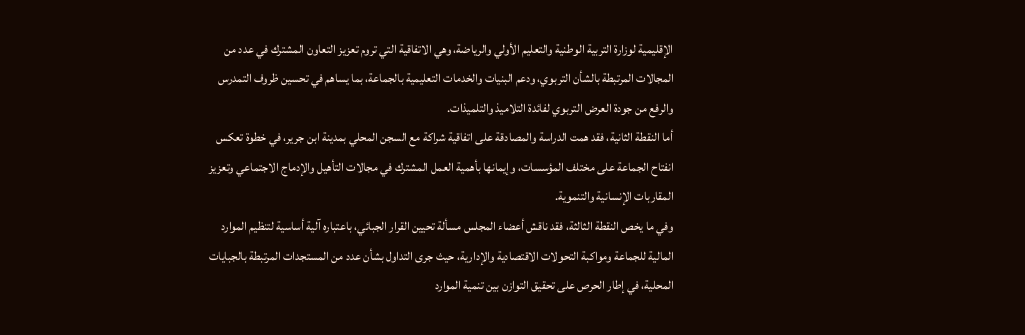الإقليمية لوزارة التربية الوطنية والتعليم الأولي والرياضة، وهي الاتفاقية التي تروم تعزيز التعاون المشترك في عدد من المجالات المرتبطة بالشأن التربوي، ودعم البنيات والخدمات التعليمية بالجماعة، بما يساهم في تحسين ظروف التمدرس والرفع من جودة العرض التربوي لفائدة التلاميذ والتلميذات.
أما النقطة الثانية، فقد همت الدراسة والمصادقة على اتفاقية شراكة مع السجن المحلي بمدينة ابن جرير، في خطوة تعكس انفتاح الجماعة على مختلف المؤسسات، وإيمانها بأهمية العمل المشترك في مجالات التأهيل والإدماج الاجتماعي وتعزيز المقاربات الإنسانية والتنموية.
وفي ما يخص النقطة الثالثة، فقد ناقش أعضاء المجلس مسألة تحيين القرار الجبائي، باعتباره آلية أساسية لتنظيم الموارد المالية للجماعة ومواكبة التحولات الاقتصادية والإدارية، حيث جرى التداول بشأن عدد من المستجدات المرتبطة بالجبايات المحلية، في إطار الحرص على تحقيق التوازن بين تنمية الموارد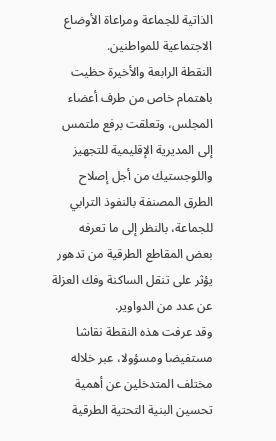الذاتية للجماعة ومراعاة الأوضاع الاجتماعية للمواطنين.
النقطة الرابعة والأخيرة حظيت باهتمام خاص من طرف أعضاء المجلس، وتعلقت برفع ملتمس إلى المديرية الإقليمية للتجهيز واللوجستيك من أجل إصلاح الطرق المصنفة بالنفوذ الترابي للجماعة، بالنظر إلى ما تعرفه بعض المقاطع الطرقية من تدهور يؤثر على تنقل الساكنة وفك العزلة عن عدد من الدواوير.
وقد عرفت هذه النقطة نقاشا مستفيضا ومسؤولا، عبر خلاله مختلف المتدخلين عن أهمية تحسين البنية التحتية الطرقية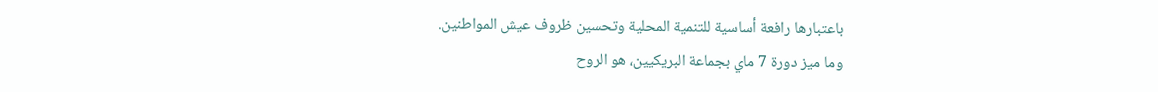باعتبارها رافعة أساسية للتنمية المحلية وتحسين ظروف عيش المواطنين.
وما ميز دورة 7 ماي بجماعة البريكيين، هو الروح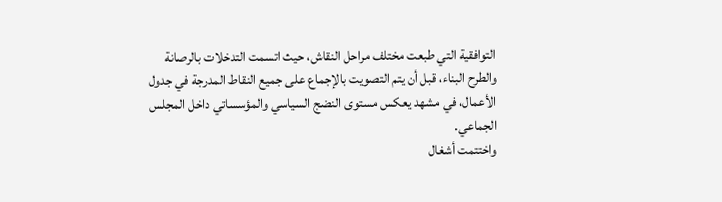التوافقية التي طبعت مختلف مراحل النقاش، حيث اتسمت التدخلات بالرصانة والطرح البناء، قبل أن يتم التصويت بالإجماع على جميع النقاط المدرجة في جدول الأعمال، في مشهد يعكس مستوى النضج السياسي والمؤسساتي داخل المجلس الجماعي.
واختتمت أشغال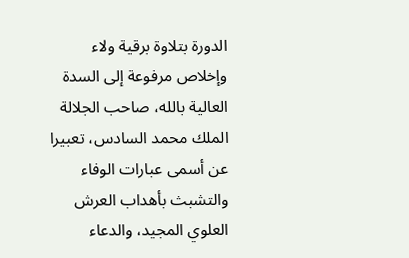الدورة بتلاوة برقية ولاء وإخلاص مرفوعة إلى السدة العالية بالله، صاحب الجلالة الملك محمد السادس، تعبيرا عن أسمى عبارات الوفاء والتشبث بأهداب العرش العلوي المجيد، والدعاء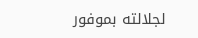لجلالته بموفور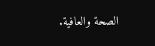الصحة والعافية.